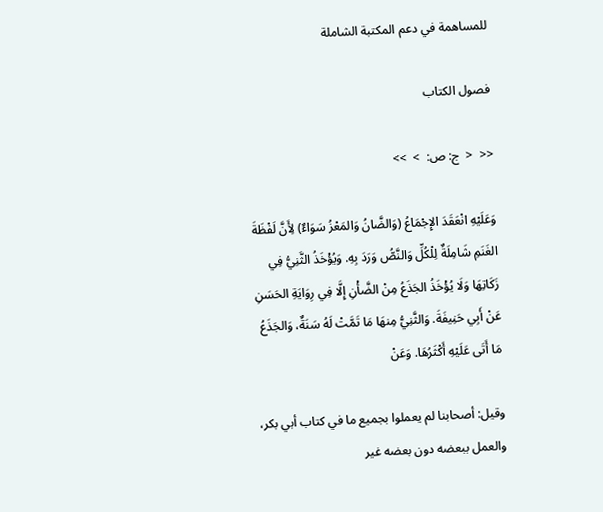للمساهمة في دعم المكتبة الشاملة

فصول الكتاب

<<  <  ج: ص:  >  >>

وَعَلَيْهِ انْعَقَدَ الإِجْمَاعُ (وَالضَّانُ وَالمَعْزُ سَوَاءٌ) لِأَنَّ لَفْظَةَ الغَنَمِ شَامِلَةٌ لِلْكُلِّ وَالنَّصُّ وَرَدَ بِهِ. وَيُؤْخَذُ الثَّنِيُّ فِي زَكَاتِهَا وَلَا يُؤْخَذُ الجَذَعُ مِنْ الضَّأْنِ إِلَّا فِي رِوَايَةِ الحَسَنِ عَنْ أَبِي حَنِيفَةَ. وَالثَّنِيُّ مِنهَا مَا تَمَّتْ لَهُ سَنَةٌ، وَالجَذَعُ مَا أَتَى عَلَيْهِ أَكْثَرُهَا. وَعَنْ

وقيل: أصحابنا لم يعملوا بجميع ما في كتاب أبي بكر، والعمل ببعضه دون بعضه غير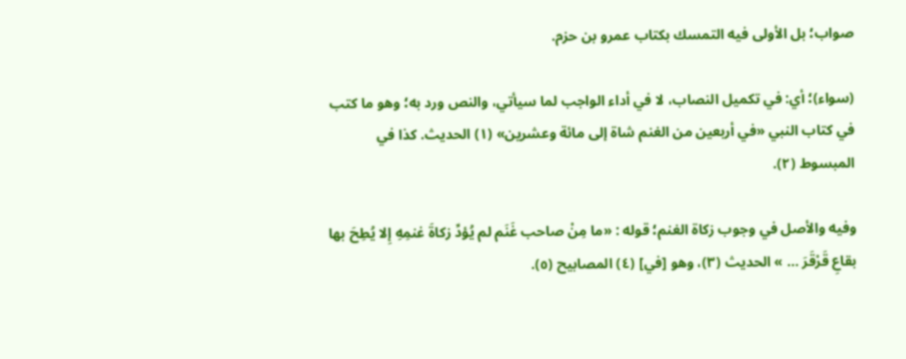صواب؛ بل الأولى فيه التمسك بكتاب عمرو بن حزم.

(سواء)؛ أي: في تكميل النصاب، لا في أداء الواجب لما سيأتي، والنص ورد به؛ وهو ما كتب في كتاب النبي «في أربعين من الغنم شاة إلى مائة وعشرين» (١) الحديث. كذا في المبسوط (٢).

وفيه والأصل في وجوب زكاة الغنم؛ قوله : «ما مِنْ صاحب غَنَم لم يُؤدِّ زكاةَ غنمِهِ إِلا يُطِحَ بها بقاعِ قَرْقَرَ … » الحديث (٣)، وهو [في] (٤) المصابيح (٥).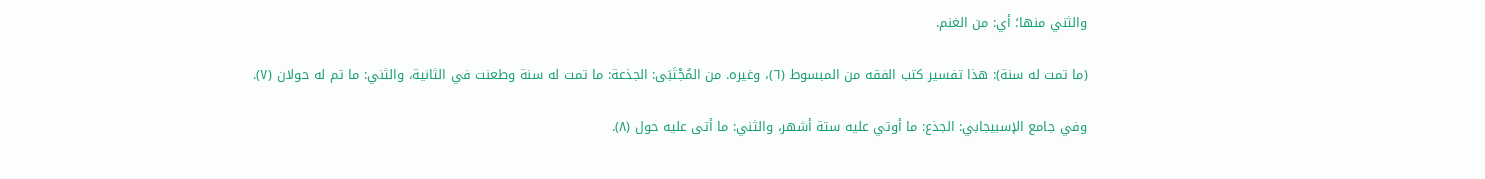والثني منها؛ أي: من الغنم.

(ما تمت له سنة): هذا تفسير كتب الفقه من المبسوط (٦)، وغيره. من المُجْتَبَى: الجذعة: ما تمت له سنة وطعنت في الثانية، والثني: ما تم له حولان (٧).

وفي جامع الإسبيجابي: الجذع: ما أوتي عليه ستة أشهر، والثني: ما أتى عليه حول (٨).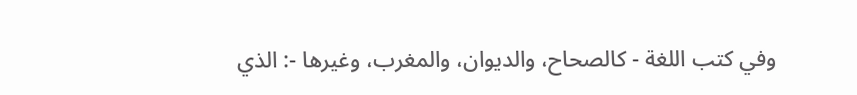وفي كتب اللغة - كالصحاح، والديوان، والمغرب، وغيرها -: الذي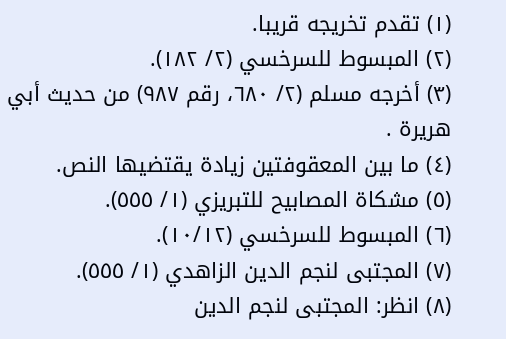(١) تقدم تخريجه قريبا.
(٢) المبسوط للسرخسي (٢/ ١٨٢).
(٣) أخرجه مسلم (٢/ ٦٨٠، رقم ٩٨٧) من حديث أبي هريرة .
(٤) ما بين المعقوفتين زيادة يقتضيها النص.
(٥) مشكاة المصابيح للتبريزي (١/ ٥٥٥).
(٦) المبسوط للسرخسي (١٠/١٢).
(٧) المجتبى لنجم الدين الزاهدي (١/ ٥٥٥).
(٨) انظر: المجتبى لنجم الدين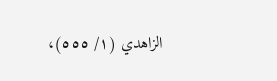الزاهدي (١/ ٥٥٥)،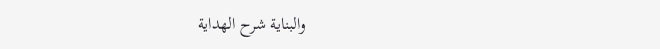والبناية شرح الهداية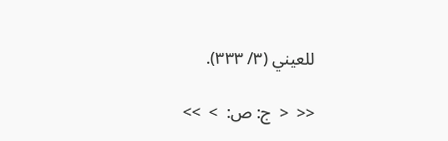للعيني (٣/ ٣٣٣).

<<  <  ج: ص:  >  >>